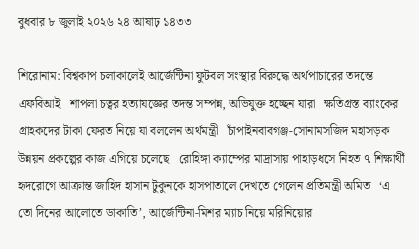বুধবার ৮ জুলাই ২০২৬ ২৪ আষাঢ় ১৪৩৩

শিরোনাম: বিশ্বকাপ চলাকালেই আর্জেন্টিনা ফুটবল সংস্থার বিরুদ্ধে অর্থপাচারের তদন্তে এফবিআই   শাপলা চত্বর হত্যাযজ্ঞের তদন্ত সম্পন্ন, অভিযুক্ত হচ্ছেন যারা   ক্ষতিগ্রস্ত ব্যাংকের গ্রাহকদের টাকা ফেরত নিয়ে যা বললেন অর্থমন্ত্রী   চাঁপাইনবাবগঞ্জ-সোনামসজিদ মহাসড়ক উন্নয়ন প্রকল্পের কাজ এগিয়ে চলেছে   রোহিঙ্গা ক্যাম্পের মাদ্রাসায় পাহাড়ধসে নিহত ৭ শিক্ষার্থী   হৃদরোগে আক্রান্ত জাহিদ হাসান টুকুনকে হাসপাতালে দেখতে গেলেন প্রতিমন্ত্রী অমিত   ‘এ তো দিনের আলোতে ডাকাতি’, আর্জেন্টিনা-মিশর ম্যাচ নিয়ে মরিনিয়োর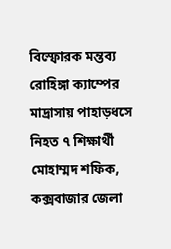বিস্ফোরক মন্তব্য
রোহিঙ্গা ক্যাম্পের মাদ্রাসায় পাহাড়ধসে নিহত ৭ শিক্ষার্থী
মোহাম্মদ শফিক, কক্সবাজার জেলা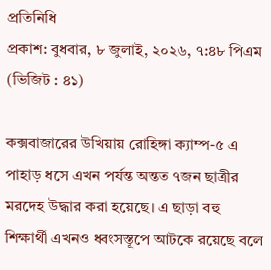প্রতিনিধি
প্রকাশ: বুধবার, ৮ জুলাই, ২০২৬, ৭:৪৮ পিএম   (ভিজিট : ৪১)

কক্সবাজারের উখিয়ায় রোহিঙ্গা ক্যাম্প-৫ এ পাহাড় ধসে এখন পর্যন্ত অন্তত ৭জন ছাত্রীর মরদেহ উদ্ধার করা হয়েছে। এ ছাড়া বহু শিক্ষার্থী এখনও ধ্বংসস্তূপে আটকে রয়েছে বলে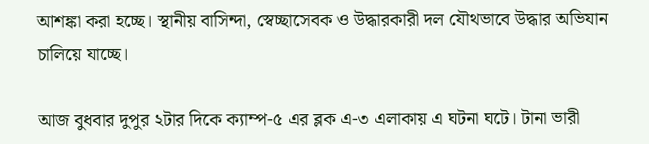আশঙ্কা করা হচ্ছে। স্থানীয় বাসিন্দা, স্বেচ্ছাসেবক ও উদ্ধারকারী দল যৌথভাবে উদ্ধার অভিযান চালিয়ে যাচ্ছে।

আজ বুধবার দুপুর ২টার দিকে ক্যাম্প-৫ এর ব্লক এ-৩ এলাকায় এ ঘটনা ঘটে। টানা ভারী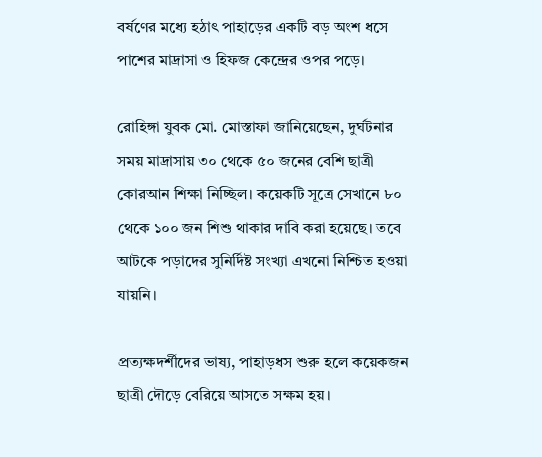বর্ষণের মধ্যে হঠাৎ পাহাড়ের একটি বড় অংশ ধসে পাশের মাদ্রাসা ও হিফজ কেন্দ্রের ওপর পড়ে।

রোহিঙ্গা যুবক মো. মোস্তাফা জানিয়েছেন, দুর্ঘটনার সময় মাদ্রাসায় ৩০ থেকে ৫০ জনের বেশি ছাত্রী কোরআন শিক্ষা নিচ্ছিল। কয়েকটি সূত্রে সেখানে ৮০ থেকে ১০০ জন শিশু থাকার দাবি করা হয়েছে। তবে আটকে পড়াদের সুনির্দিষ্ট সংখ্যা এখনো নিশ্চিত হওয়া যায়নি।

প্রত্যক্ষদর্শীদের ভাষ্য, পাহাড়ধস শুরু হলে কয়েকজন ছাত্রী দৌড়ে বেরিয়ে আসতে সক্ষম হয়।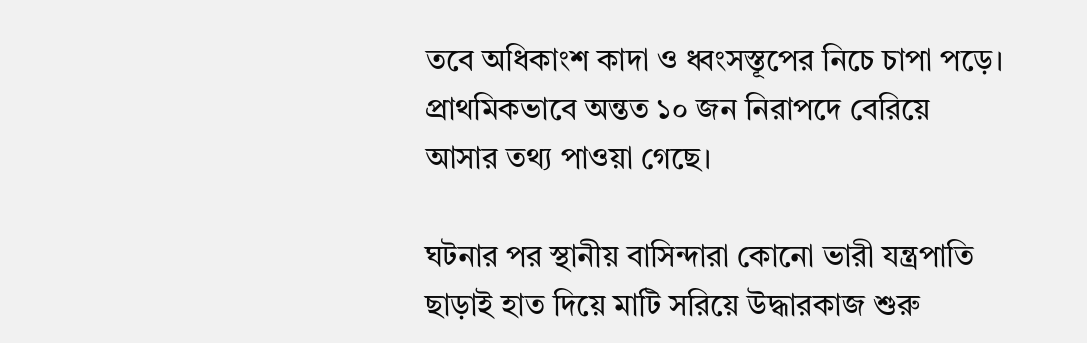তবে অধিকাংশ কাদা ও ধ্বংসস্তূপের নিচে চাপা পড়ে। প্রাথমিকভাবে অন্তত ১০ জন নিরাপদে বেরিয়ে আসার তথ্য পাওয়া গেছে।

ঘটনার পর স্থানীয় বাসিন্দারা কোনো ভারী যন্ত্রপাতি ছাড়াই হাত দিয়ে মাটি সরিয়ে উদ্ধারকাজ শুরু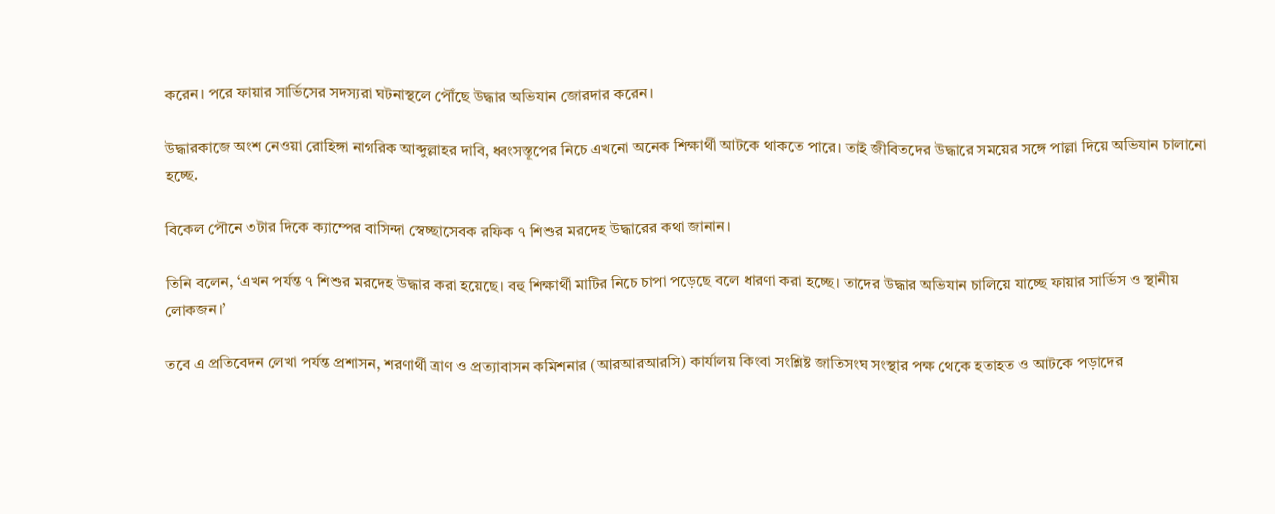করেন। পরে ফায়ার সার্ভিসের সদস্যরা ঘটনাস্থলে পৌঁছে উদ্ধার অভিযান জোরদার করেন।

উদ্ধারকাজে অংশ নেওয়া রোহিঙ্গা নাগরিক আব্দুল্লাহর দাবি, ধ্বংসস্তূপের নিচে এখনো অনেক শিক্ষার্থী আটকে থাকতে পারে। তাই জীবিতদের উদ্ধারে সময়ের সঙ্গে পাল্লা দিয়ে অভিযান চালানো হচ্ছে.

বিকেল পৌনে ৩টার দিকে ক্যাম্পের বাসিন্দা স্বেচ্ছাসেবক রফিক ৭ শিশুর মরদেহ উদ্ধারের কথা জানান।

তিনি বলেন, ‘এখন পর্যন্ত ৭ শিশুর মরদেহ উদ্ধার করা হয়েছে। বহু শিক্ষার্থী মাটির নিচে চাপা পড়েছে বলে ধারণা করা হচ্ছে। তাদের উদ্ধার অভিযান চালিয়ে যাচ্ছে ফায়ার সার্ভিস ও স্থানীয় লোকজন।’

তবে এ প্রতিবেদন লেখা পর্যন্ত প্রশাসন, শরণার্থী ত্রাণ ও প্রত্যাবাসন কমিশনার (আরআরআরসি) কার্যালয় কিংবা সংশ্লিষ্ট জাতিসংঘ সংস্থার পক্ষ থেকে হতাহত ও আটকে পড়াদের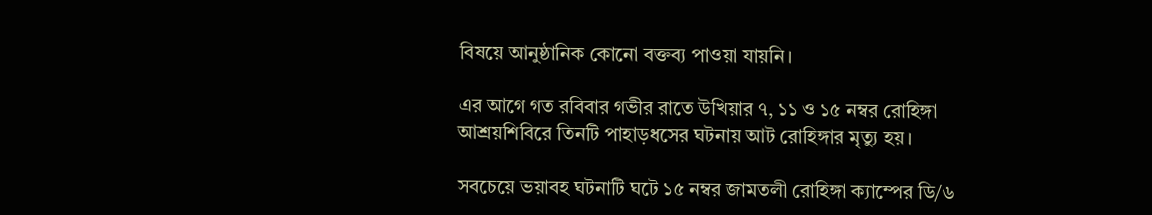বিষয়ে আনুষ্ঠানিক কোনো বক্তব্য পাওয়া যায়নি।

এর আগে গত রবিবার গভীর রাতে উখিয়ার ৭, ১১ ও ১৫ নম্বর রোহিঙ্গা আশ্রয়শিবিরে তিনটি পাহাড়ধসের ঘটনায় আট রোহিঙ্গার মৃত্যু হয়।

সবচেয়ে ভয়াবহ ঘটনাটি ঘটে ১৫ নম্বর জামতলী রোহিঙ্গা ক্যাম্পের ডি/৬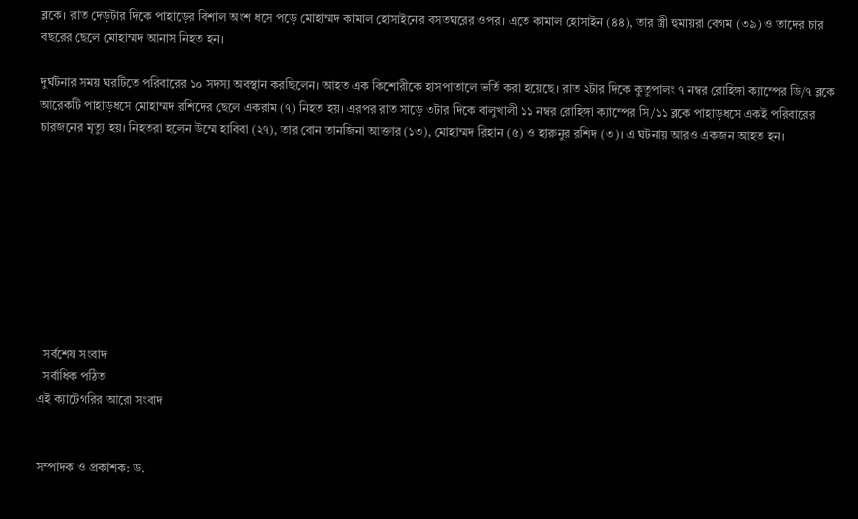ব্লকে। রাত দেড়টার দিকে পাহাড়ের বিশাল অংশ ধসে পড়ে মোহাম্মদ কামাল হোসাইনের বসতঘরের ওপর। এতে কামাল হোসাইন (৪৪), তার স্ত্রী হুমায়রা বেগম (৩৯) ও তাদের চার বছরের ছেলে মোহাম্মদ আনাস নিহত হন।

দুর্ঘটনার সময় ঘরটিতে পরিবারের ১০ সদস্য অবস্থান করছিলেন। আহত এক কিশোরীকে হাসপাতালে ভর্তি করা হয়েছে। রাত ২টার দিকে কুতুপালং ৭ নম্বর রোহিঙ্গা ক্যাম্পের ডি/৭ ব্লকে আরেকটি পাহাড়ধসে মোহাম্মদ রশিদের ছেলে একরাম (৭) নিহত হয়। এরপর রাত সাড়ে ৩টার দিকে বালুখালী ১১ নম্বর রোহিঙ্গা ক্যাম্পের সি/১১ ব্লকে পাহাড়ধসে একই পরিবারের চারজনের মৃত্যু হয়। নিহতরা হলেন উম্মে হাবিবা (২৭), তার বোন তানজিনা আক্তার (১৩), মোহাম্মদ রিহান (৫) ও হারুনুর রশিদ (৩)। এ ঘটনায় আরও একজন আহত হন।









  সর্বশেষ সংবাদ
  সর্বাধিক পঠিত
এই ক্যাটেগরির আরো সংবাদ


সম্পাদক ও প্রকাশক: ড.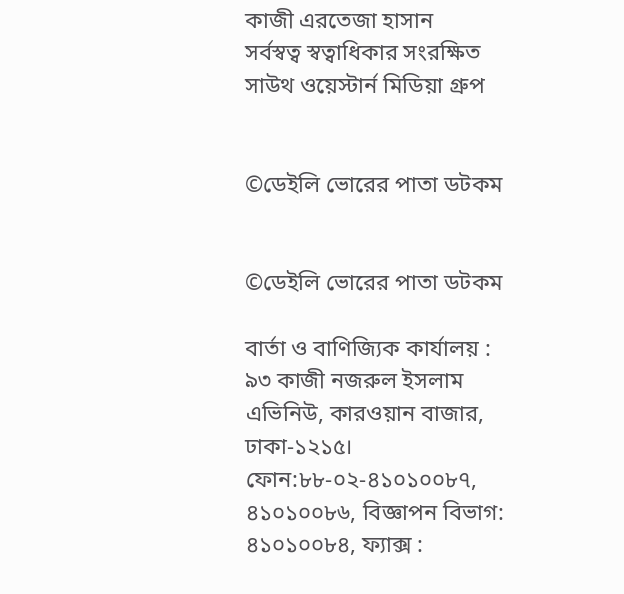কাজী এরতেজা হাসান
সর্বস্বত্ব স্বত্বাধিকার সংরক্ষিত
সাউথ ওয়েস্টার্ন মিডিয়া গ্রুপ


©ডেইলি ভোরের পাতা ডটকম


©ডেইলি ভোরের পাতা ডটকম

বার্তা ও বাণিজ্যিক কার্যালয় : ৯৩ কাজী নজরুল ইসলাম এভিনিউ, কারওয়ান বাজার, ঢাকা-১২১৫।
ফোন:৮৮-০২-৪১০১০০৮৭, ৪১০১০০৮৬, বিজ্ঞাপন বিভাগ: ৪১০১০০৮৪, ফ্যাক্স :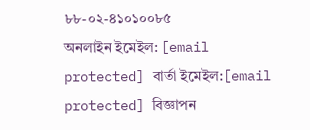৮৮-০২-৪১০১০০৮৫
অনলাইন ইমেইল: [email protected] বার্তা ইমেইল:[email protected] বিজ্ঞাপন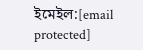ইমেইল:[email protected]